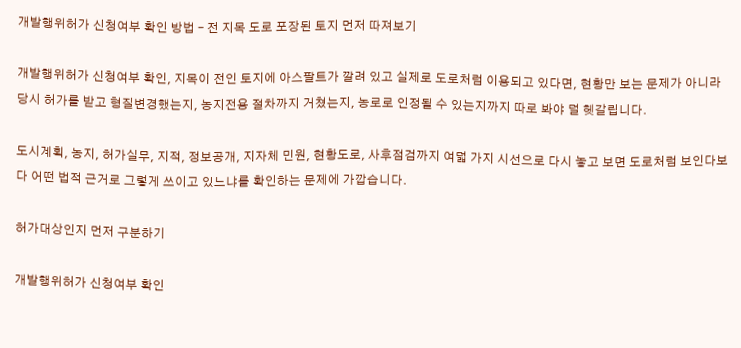개발행위허가 신청여부 확인 방법 – 전 지목 도로 포장된 토지 먼저 따져보기

개발행위허가 신청여부 확인, 지목이 전인 토지에 아스팔트가 깔려 있고 실제로 도로처럼 이용되고 있다면, 현황만 보는 문제가 아니라 당시 허가를 받고 형질변경했는지, 농지전용 절차까지 거쳤는지, 농로로 인정될 수 있는지까지 따로 봐야 덜 헷갈립니다.

도시계획, 농지, 허가실무, 지적, 정보공개, 지자체 민원, 현황도로, 사후점검까지 여덟 가지 시선으로 다시 놓고 보면 도로처럼 보인다보다 어떤 법적 근거로 그렇게 쓰이고 있느냐를 확인하는 문제에 가깝습니다.

허가대상인지 먼저 구분하기

개발행위허가 신청여부 확인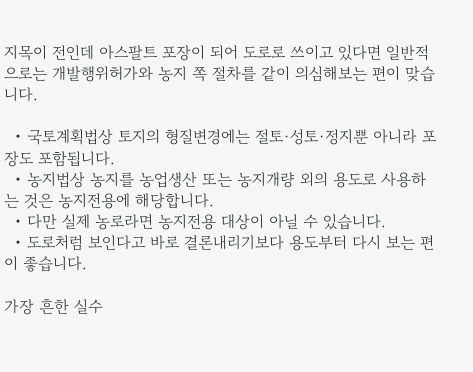지목이 전인데 아스팔트 포장이 되어 도로로 쓰이고 있다면 일반적으로는 개발행위허가와 농지 쪽 절차를 같이 의심해보는 편이 맞습니다.

  • 국토계획법상 토지의 형질변경에는 절토·성토·정지뿐 아니라 포장도 포함됩니다.
  • 농지법상 농지를 농업생산 또는 농지개량 외의 용도로 사용하는 것은 농지전용에 해당합니다.
  • 다만 실제 농로라면 농지전용 대상이 아닐 수 있습니다.
  • 도로처럼 보인다고 바로 결론내리기보다 용도부터 다시 보는 편이 좋습니다.

가장 흔한 실수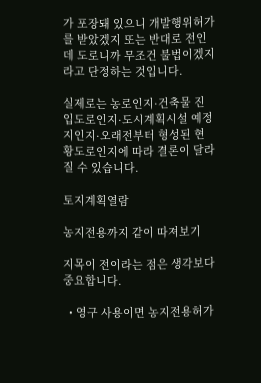가 포장돼 있으니 개발행위허가를 받았겠지 또는 반대로 전인데 도로니까 무조건 불법이겠지라고 단정하는 것입니다.

실제로는 농로인지·건축물 진입도로인지·도시계획시설 예정지인지·오래전부터 형성된 현황도로인지에 따라 결론이 달라질 수 있습니다.

토지계획열람

농지전용까지 같이 따져보기

지목이 전이라는 점은 생각보다 중요합니다.

  • 영구 사용이면 농지전용허가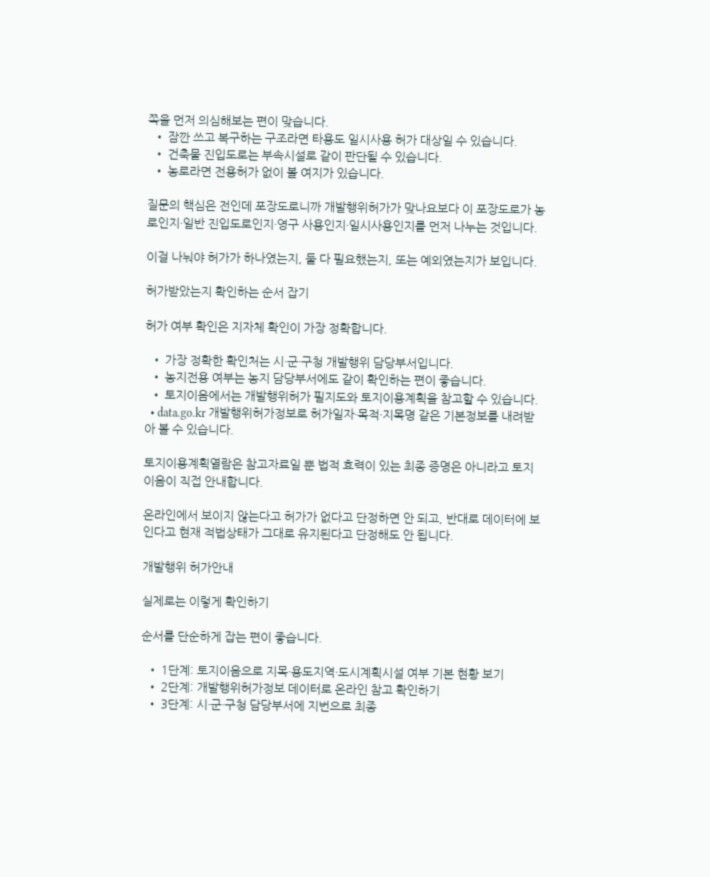쪽을 먼저 의심해보는 편이 맞습니다.
  • 잠깐 쓰고 복구하는 구조라면 타용도 일시사용 허가 대상일 수 있습니다.
  • 건축물 진입도로는 부속시설로 같이 판단될 수 있습니다.
  • 농로라면 전용허가 없이 볼 여지가 있습니다.

질문의 핵심은 전인데 포장도로니까 개발행위허가가 맞나요보다 이 포장도로가 농로인지·일반 진입도로인지·영구 사용인지·일시사용인지를 먼저 나누는 것입니다.

이걸 나눠야 허가가 하나였는지, 둘 다 필요했는지, 또는 예외였는지가 보입니다.

허가받았는지 확인하는 순서 잡기

허가 여부 확인은 지자체 확인이 가장 정확합니다.

  • 가장 정확한 확인처는 시·군·구청 개발행위 담당부서입니다.
  • 농지전용 여부는 농지 담당부서에도 같이 확인하는 편이 좋습니다.
  • 토지이음에서는 개발행위허가 필지도와 토지이용계획을 참고할 수 있습니다.
  • data.go.kr 개발행위허가정보로 허가일자·목적·지목명 같은 기본정보를 내려받아 볼 수 있습니다.

토지이용계획열람은 참고자료일 뿐 법적 효력이 있는 최종 증명은 아니라고 토지이음이 직접 안내합니다.

온라인에서 보이지 않는다고 허가가 없다고 단정하면 안 되고, 반대로 데이터에 보인다고 현재 적법상태가 그대로 유지된다고 단정해도 안 됩니다.

개발행위 허가안내

실제로는 이렇게 확인하기

순서를 단순하게 잡는 편이 좋습니다.

  • 1단계: 토지이음으로 지목·용도지역·도시계획시설 여부 기본 현황 보기
  • 2단계: 개발행위허가정보 데이터로 온라인 참고 확인하기
  • 3단계: 시·군·구청 담당부서에 지번으로 최종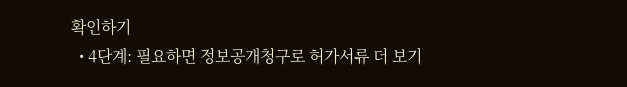확인하기
  • 4단계: 필요하면 정보공개청구로 허가서류 더 보기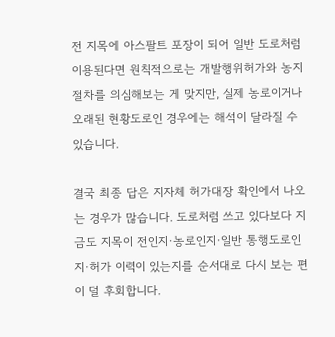전 지목에 아스팔트 포장이 되어 일반 도로처럼 이용된다면 원칙적으로는 개발행위허가와 농지 절차를 의심해보는 게 맞지만, 실제 농로이거나 오래된 현황도로인 경우에는 해석이 달라질 수 있습니다.

결국 최종 답은 지자체 허가대장 확인에서 나오는 경우가 많습니다. 도로처럼 쓰고 있다보다 지금도 지목이 전인지·농로인지·일반 통행도로인지·허가 이력이 있는지를 순서대로 다시 보는 편이 덜 후회합니다.